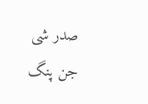صدر شی جن پنگ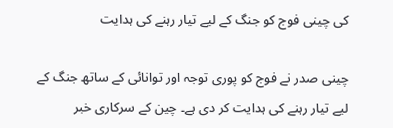کی چینی فوج کو جنگ کے لیے تیار رہنے کی ہدایت

چینی صدر نے فوج کو پوری توجہ اور توانائی کے ساتھ جنگ کے لیے تیار رہنے کی ہدایت کر دی ہے۔ چین کے سرکاری خبر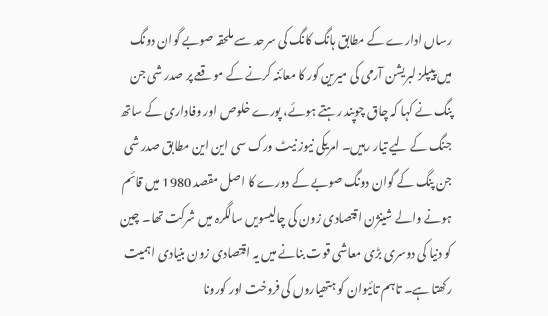رساں ادارے کے مطابق ہانگ کانگ کی سرحد سے ملحقہ صوبے گوان دونگ میں پیپلز لبریشن آرمی کی میرین کور کا معائنہ کرنے کے موقعے پر صدر شی جن پنگ نے کہا کہ چاق چوپند رہتے ہوئے، پورے خلوص اور وفاداری کے ساتھ جنگ کے لیے تیار رہیں۔ امریکی نیوز نیٹ ورک سی این این مطابق صدر شی جن پنگ کے گوان دونگ صوبے کے دورے کا اصل مقصد 1980 میں قائم ہونے والے شینژن اقتصادی زون کی چالیسویں سالگرہ میں شرکت تھا۔ چین کو دنیا کی دوسری بڑی معاشی قوت بنانے میں یہ اقتصادی زون بنیادی اہمیت رکھتا ہے۔ تاہم تائیوان کو ہتھیاروں کی فروخت اور کورونا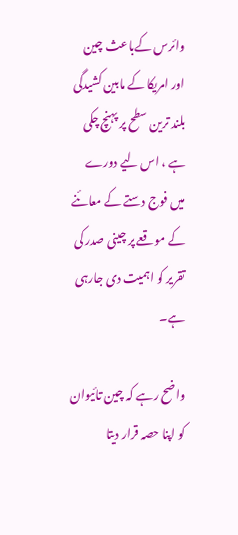وائرس کےباعث چین اور امریکا کے مابین کشیدگی بلند ترین سطح پر پہنچ چکی ہے ، اس لیے دورے میں فوج دستے کے معائنے کے موقعے پر چینی صدر کی تقریر کو اہمیت دی جارہی ہے۔

واضح رہے کہ چین تائیوان کو اپنا حصہ قرار دیتا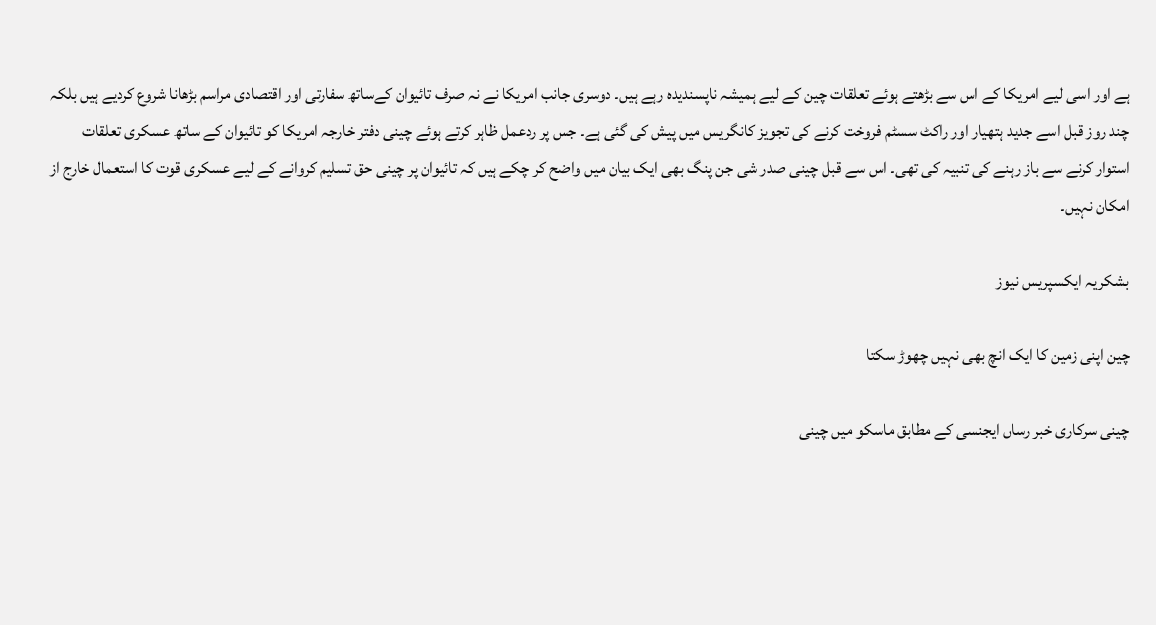ہے اور اسی لیے امریکا کے اس سے بڑھتے ہوئے تعلقات چین کے لیے ہمیشہ ناپسندیدہ رہے ہیں۔ دوسری جانب امریکا نے نہ صرف تائیوان کےساتھ سفارتی اور اقتصادی مراسم بڑھانا شروع کردیے ہیں بلکہ چند روز قبل اسے جدید ہتھیار اور راکٹ سسٹم فروخت کرنے کی تجویز کانگریس میں پیش کی گئی ہے۔ جس پر ردعمل ظاہر کرتے ہوئے چینی دفتر خارجہ امریکا کو تائیوان کے ساتھ عسکری تعلقات استوار کرنے سے باز رہنے کی تنبیہ کی تھی۔ اس سے قبل چینی صدر شی جن پنگ بھی ایک بیان میں واضح کر چکے ہیں کہ تائیوان پر چینی حق تسلیم کروانے کے لیے عسکری قوت کا استعمال خارج از امکان نہیں۔

بشکریہ ایکسپریس نیوز

چین اپنی زمین کا ایک انچ بھی نہیں چھوڑ سکتا

چینی سرکاری خبر رساں ایجنسی کے مطابق ماسکو میں چینی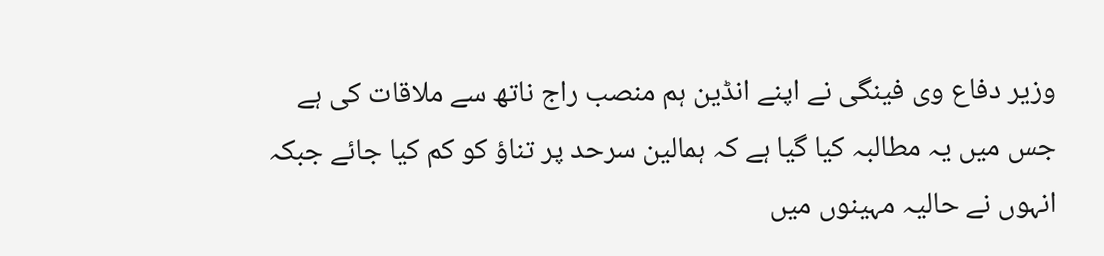وزیر دفاع وی فینگی نے اپنے انڈین ہم منصب راج ناتھ سے ملاقات کی ہے جس میں یہ مطالبہ کیا گیا ہے کہ ہمالین سرحد پر تناؤ کو کم کیا جائے جبکہ انہوں نے حالیہ مہینوں میں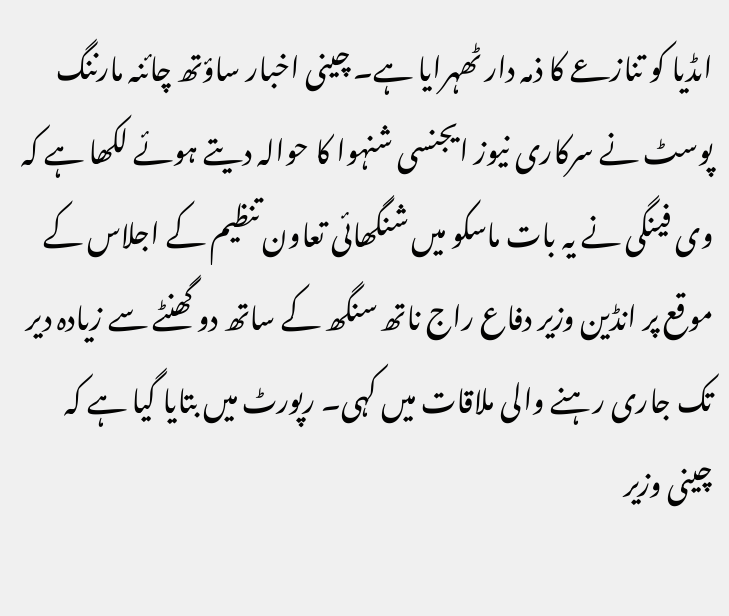اںڈیا کو تنازعے کا ذمہ دار ٹھہرایا ہے۔ چینی اخبار ساؤتھ چائنہ مارننگ پوسٹ نے سرکاری نیوز ایجنسی شنہوا کا حوالہ دیتے ہوئے لکھا ہے کہ وی فینگی نے یہ بات ماسکو میں شنگھائی تعاون تنظیم کے اجلاس کے موقع پر انڈین وزیر دفاع راج ناتھ سنگھ کے ساتھ دو گھنٹے سے زیادہ دیر تک جاری رہنے والی ملاقات میں کہی۔ رپورٹ میں بتایا گیا ہے کہ چینی وزیر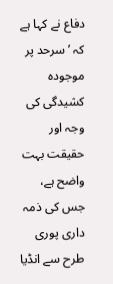دفاع نے کہا ہے کہ ’سرحد پر موجودہ کشیدگی کی وجہ اور حقیقت بہت واضح ہے، جس کی ذمہ داری پوری طرح سے انڈیا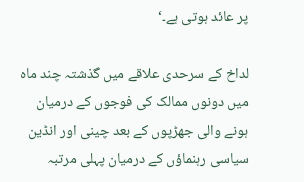پر عائد ہوتی ہے۔‘

لداخ کے سرحدی علاقے میں گذشتہ چند ماہ میں دونوں ممالک کی فوجوں کے درمیان ہونے والی جھڑپوں کے بعد چینی اور انڈین سیاسی رہنماؤں کے درمیان پہلی مرتبہ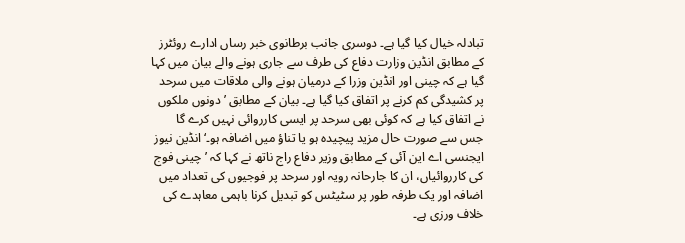تبادلہ خیال کیا گیا ہے۔ دوسری جانب برطانوی خبر رساں ادارے روئٹرز کے مطابق انڈین وزارت دفاع کی طرف سے جاری ہونے والے بیان میں کہا گیا ہے کہ چینی اور انڈین وزرا کے درمیان ہونے والی ملاقات میں سرحد پر کشیدگی کم کرنے پر اتفاق کیا گیا ہے۔ بیان کے مطابق ’دونوں ملکوں نے اتفاق کیا ہے کہ کوئی بھی سرحد پر ایسی کارروائی نہیں کرے گا جس سے صورت حال مزید پیچیدہ ہو یا تناؤ میں اضافہ ہو۔‘ انڈین نیوز ایجنسی اے این آئی کے مطابق وزیر دفاع راج ناتھ نے کہا کہ ’چینی فوج کی کارروائیاں، ان کا جارحانہ رویہ اور سرحد پر فوجیوں کی تعداد میں اضافہ اور یک طرفہ طور پر سٹیٹس کو تبدیل کرنا باہمی معاہدے کی خلاف ورزی ہے۔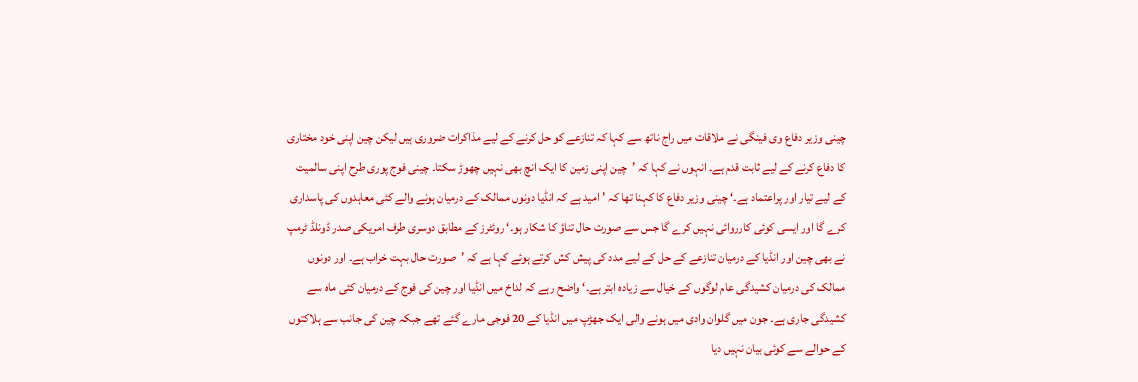چینی وزیر دفاع وی فینگی نے ملاقات میں راج ناتھ سے کہا کہ تنازعے کو حل کرنے کے لیے مذاکرات ضروری ہیں لیکن چین اپنی خود مختاری کا دفاع کرنے کے لیے ثابت قدم ہے۔ انہوں نے کہا کہ ’چین اپنی زمین کا ایک انچ بھی نہیں چھوڑ سکتا۔ چینی فوج پوری طرح اپنی سالمیت کے لیے تیار اور پراعتماد ہے۔‘ چینی وزیر دفاع کا کہنا تھا کہ ’امید ہے کہ انڈیا دونوں ممالک کے درمیان ہونے والے کئی معاہدوں کی پاسداری کرے گا اور ایسی کوئی کارروائی نہیں کرے گا جس سے صورت حال تناؤ کا شکار ہو۔‘ روئٹرز کے مطابق دوسری طرف امریکی صدر ڈونلڈ ٹرمپ نے بھی چین اور انڈیا کے درمیان تنازعے کے حل کے لیے مدد کی پیش کش کرتے ہوئے کہا ہے کہ ’صورت حال بہت خراب ہے۔ اور دونوں ممالک کی درمیان کشیدگی عام لوگوں کے خیال سے زیادہ ابتر ہے۔‘ واضح رہے کہ لداخ میں انڈیا اور چین کی فوج کے درمیان کئی ماہ سے کشیدگی جاری ہے۔ جون میں گلوان وادی میں ہونے والی ایک جھڑپ میں انڈیا کے 20 فوجی مارے گئے تھے جبکہ چین کی جانب سے ہلاکتوں کے حوالے سے کوئی بیان نہیں دیا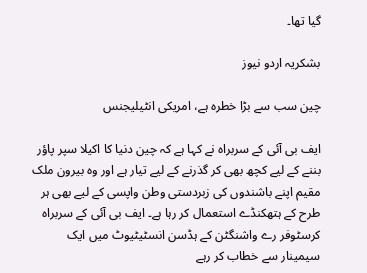گیا تھا۔

بشکریہ اردو نیوز

چین سب سے بڑا خطرہ ہے، امریکی انٹیلیجنس

ایف بی آئی کے سربراہ نے کہا ہے کہ چین دنیا کا اکیلا سپر پاؤر بننے کے لیے کچھ بھی کر گذرنے کے لیے تیار ہے اور وہ بیرون ملک مقیم اپنے باشندوں کی زبردستی وطن واپسی کے لیے بھی ہر طرح کے ہتھکنڈے استعمال کر رہا ہے۔ ایف بی آئی کے سربراہ کرسٹوفر رے واشنگٹن کے ہڈسن انسٹیٹیوٹ میں ایک سیمینار سے خطاب کر رہے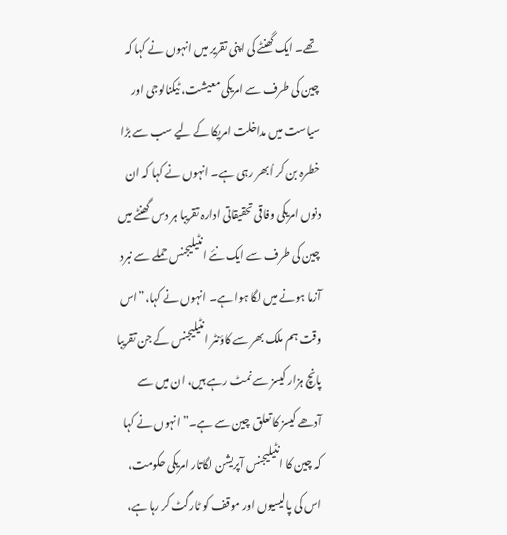تھے۔ ایک گھنٹے کی اپنی تقریر میں انہوں نے کہا کہ چین کی طرف سے امریکی معیشت، ٹیکنالوجی اور سیاست میں مداخلت امریکا کے لیے سب سے بڑا خطرہ بن کر اُبھر رہی ہے۔ انہوں نے کہا کہ ان دنوں امریکی وفاقی تحقیقاتی ادارہ تقریبا ہر دس گھنٹے میں چین کی طرف سے ایک نئے انٹیلیجنس حملے سے نبرد آزما ہونے میں لگا ہوا ہے۔ انہوں نے کہا،”اس وقت ہم ملک بھر سے کاؤنٹر انٹیلیجنس کے جن تقریبا پانچ ہزار کیسز سے نمٹ رہے ہیں، ان میں سے آدھے کیسز کا تعلق چین سے ہے۔” انہوں نے کہا کہ چین کا انٹیلیجنس آپریشن لگاتار امریکی حکومت، اس کی پالیسیوں اور موقف کو ٹارگٹ کر رہا ہے،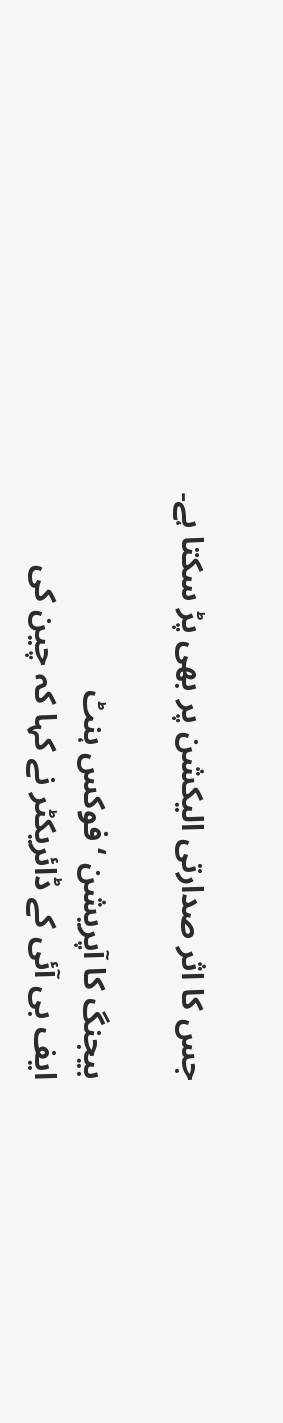جس کا اثر صدارتی الیکشن پر بھی پڑ سکتا ہے۔

بیجنگ کا آپریشن ‘فوکس ہنٹ
ایف بی آئی کے ڈائریکٹر نے کہا کہ چین کی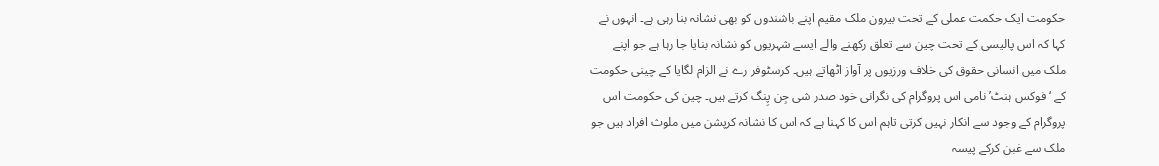حکومت ایک حکمت عملی کے تحت بیرون ملک مقیم اپنے باشندوں کو بھی نشانہ بنا رہی ہے۔ انہوں نے کہا کہ اس پالیسی کے تحت چین سے تعلق رکھنے والے ایسے شہریوں کو نشانہ بنایا جا رہا ہے جو اپنے ملک میں انسانی حقوق کی خلاف ورزیوں پر آواز اٹھاتے ہیں۔ کرسٹوفر رے نے الزام لگایا کے چینی حکومت کے ‘فوکس ہنٹ’ نامی اس پروگرام کی نگرانی خود صدر شی جِن پِنگ کرتے ہیں۔ چین کی حکومت اس پروگرام کے وجود سے انکار نہیں کرتی تاہم اس کا کہنا ہے کہ اس کا نشانہ کرپشن میں ملوث افراد ہیں جو ملک سے غبن کرکے پیسہ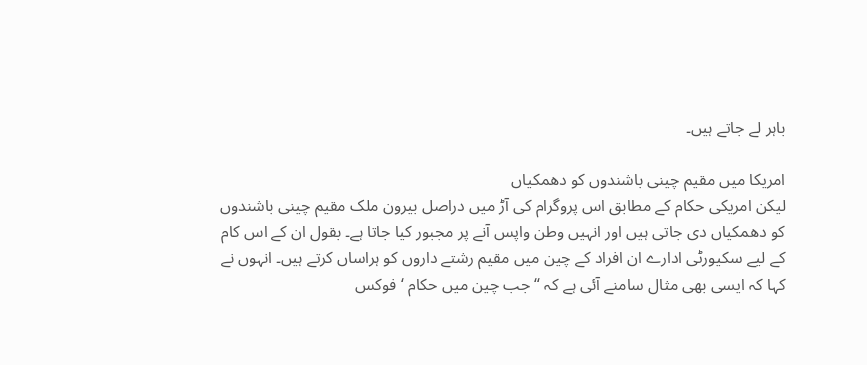باہر لے جاتے ہیں۔

امریکا میں مقیم چینی باشندوں کو دھمکیاں
لیکن امریکی حکام کے مطابق اس پروگرام کی آڑ میں دراصل بیرون ملک مقیم چینی باشندوں کو دھمکیاں دی جاتی ہیں اور انہیں وطن واپس آنے پر مجبور کیا جاتا ہے۔ بقول ان کے اس کام کے لیے سکیورٹی ادارے ان افراد کے چین میں مقیم رشتے داروں کو ہراساں کرتے ہیں۔ انہوں نے کہا کہ ایسی بھی مثال سامنے آئی ہے کہ “جب چین میں حکام ‘فوکس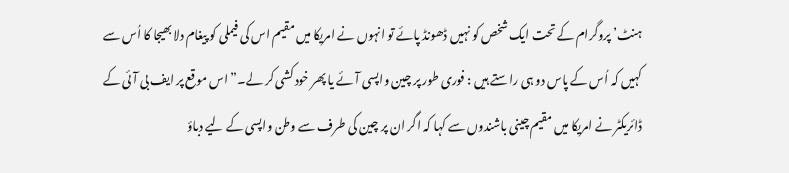ہنٹ’ پروگرام کے تحت ایک شخص کو نہیں ڈھونڈ پائے تو انہوں نے امریکا میں مقیم اس کی فیملی کو پیغام دلا بھیجا کا اُس سے کہیں کہ اُس کے پاس دو ہی راستے ہیں : فوری طور پر چین واپسی آئے یا پھر خود کشی کر لے۔” اس موقع پر ایف بی آئی کے ڈائریکٹر نے امریکا میں مقیم چینی باشندوں سے کہا کہ اگر ان پر چین کی طرف سے وطن واپسی کے لیے دباؤ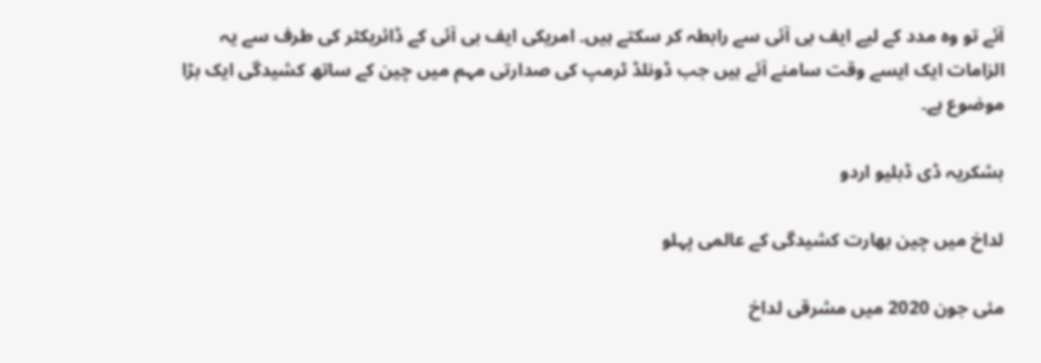آئے تو وہ مدد کے لیے ایف بی آئی سے رابطہ کر سکتے ہیں۔ امریکی ایف بی آئی کے ڈائریکٹر کی طرف سے یہ الزامات ایک ایسے وقت سامنے آئے ہیں جب ڈونلڈ ٹرمپ کی صدارتی مہم میں چین کے ساتھ کشیدگی ایک بڑا موضوع ہے۔

بشکریہ ڈی ڈبلیو اردو

لداخ میں چین بھارت کشیدگی کے عالمی پہلو

مئی جون 2020 میں مشرقی لداخ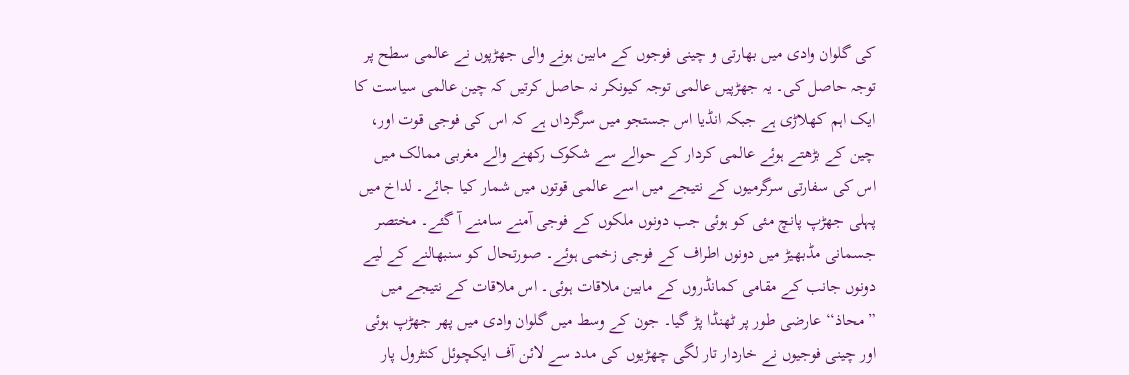کی گلوان وادی میں بھارتی و چینی فوجوں کے مابین ہونے والی جھڑپوں نے عالمی سطح پر توجہ حاصل کی۔ یہ جھڑپیں عالمی توجہ کیونکر نہ حاصل کرتیں کہ چین عالمی سیاست کا ایک اہم کھلاڑی ہے جبکہ انڈیا اس جستجو میں سرگرداں ہے کہ اس کی فوجی قوت اور، چین کے بڑھتے ہوئے عالمی کردار کے حوالے سے شکوک رکھنے والے مغربی ممالک میں اس کی سفارتی سرگرمیوں کے نتیجے میں اسے عالمی قوتوں میں شمار کیا جائے۔ لداخ میں پہلی جھڑپ پانچ مئی کو ہوئی جب دونوں ملکوں کے فوجی آمنے سامنے آ گئے۔ مختصر جسمانی مڈبھیڑ میں دونوں اطراف کے فوجی زخمی ہوئے۔ صورتحال کو سنبھالنے کے لیے دونوں جانب کے مقامی کمانڈروں کے مابین ملاقات ہوئی۔ اس ملاقات کے نتیجے میں ”محاذ‘‘ عارضی طور پر ٹھنڈا پڑ گیا۔ جون کے وسط میں گلوان وادی میں پھر جھڑپ ہوئی اور چینی فوجیوں نے خاردار تار لگی چھڑیوں کی مدد سے لائن آف ایکچوئل کنٹرول پار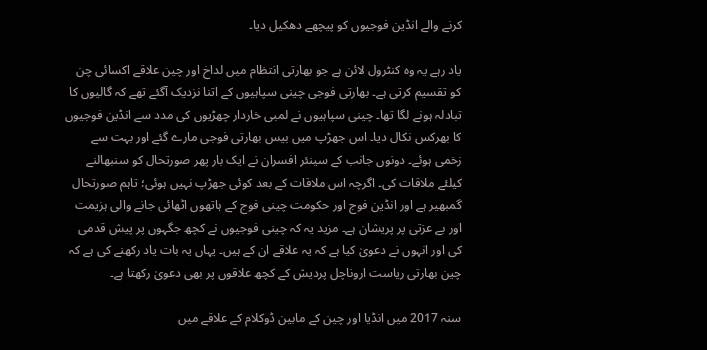کرنے والے انڈین فوجیوں کو پیچھے دھکیل دیا۔

یاد رہے یہ وہ کنٹرول لائن ہے جو بھارتی انتظام میں لداخ اور چین علاقے اکسائی چن کو تقسیم کرتی ہے۔ بھارتی فوجی چینی سپاہیوں کے اتنا نزدیک آگئے تھے کہ گالیوں کا تبادلہ ہونے لگا تھا۔ چینی سپاہیوں نے لمبی خاردار چھڑیوں کی مدد سے انڈین فوجیوں کا بھرکس نکال دیا۔ اس جھڑپ میں بیس بھارتی فوجی مارے گئے اور بہت سے زخمی ہوئے۔ دونوں جانب کے سینئر افسران نے ایک بار پھر صورتحال کو سنبھالنے کیلئے ملاقات کی۔ اگرچہ اس ملاقات کے بعد کوئی جھڑپ نہیں ہوئی؛ تاہم صورتحال گمبھیر ہے اور انڈین فوج اور حکومت چینی فوج کے ہاتھوں اٹھائی جانے والی ہزیمت اور بے عزتی پر پریشان ہے۔ مزید یہ کہ چینی فوجیوں نے کچھ جگہوں پر پیش قدمی کی اور انہوں نے دعویٰ کیا ہے کہ یہ علاقے ان کے ہیں۔ یہاں یہ بات یاد رکھنے کی ہے کہ چین بھارتی ریاست اروناچل پردیش کے کچھ علاقوں پر بھی دعویٰ رکھتا ہے۔

سنہ 2017 میں انڈیا اور چین کے مابین ڈوکلام کے علاقے میں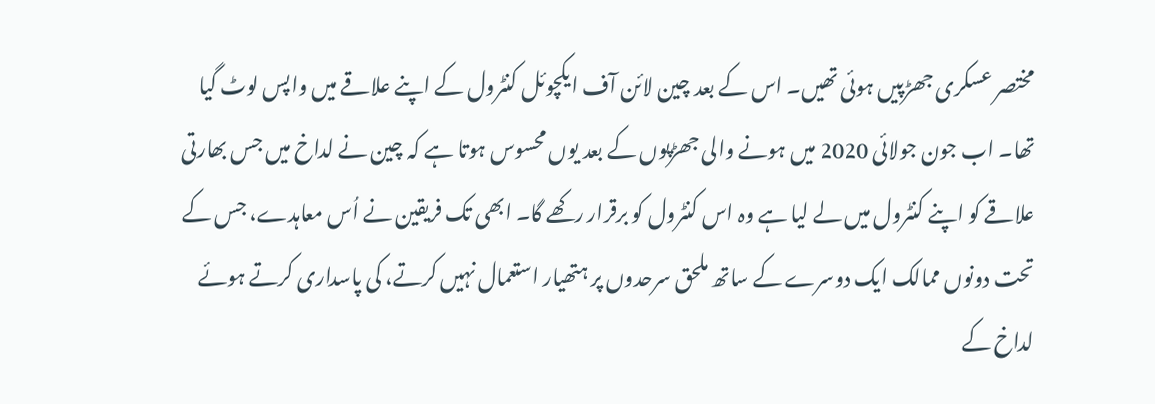مختصر عسکری جھڑپیں ہوئی تھیں۔ اس کے بعد چین لائن آف ایکچوئل کنٹرول کے اپنے علاقے میں واپس لوٹ گیا تھا۔ اب جون جولائی 2020 میں ہونے والی جھڑپوں کے بعد یوں محسوس ہوتا ہے کہ چین نے لداخ میں جس بھارتی علاقے کو اپنے کنٹرول میں لے لیا ہے وہ اس کنٹرول کو برقرار رکھے گا۔ ابھی تک فریقین نے اُس معاہدے، جس کے تحت دونوں ممالک ایک دوسرے کے ساتھ ملحق سرحدوں پر ہتھیار استعمال نہیں کرتے، کی پاسداری کرتے ہوئے لداخ کے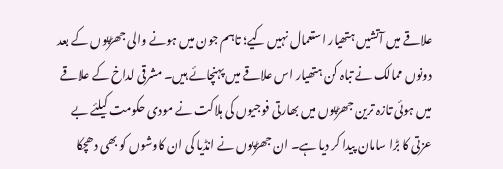علاقے میں آتشیں ہتھیار استعمال نہیں کیے؛ تاہم جون میں ہونے والی جھڑپوں کے بعد دونوں ممالک نے تباہ کن ہتھیار اس علاقے میں پہنچائے ہیں۔ مشرقی لداخ کے علاقے میں ہوئی تازہ ترین جھڑپوں میں بھارتی فوجیوں کی ہلاکت نے مودی حکومت کیلئے بے عزتی کا بڑا سامان پیدا کر دیا ہے۔ ان جھڑپوں نے انڈیا کی ان کاوشوں کو بھی دھچکا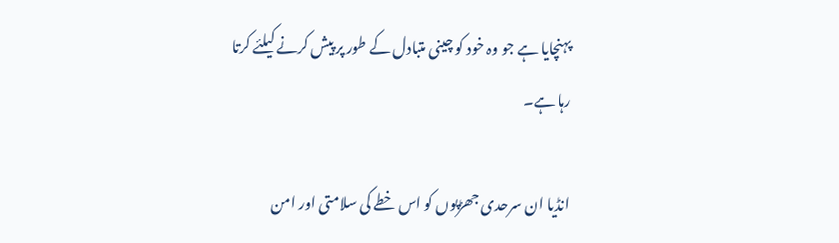پہنچایا ہے جو وہ خود کو چینی متبادل کے طور پر پیش کرنے کیلئے کرتا رہا ہے۔

انڈیا ان سرحدی جھڑپوں کو اس خطے کی سلامتی اور امن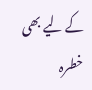کے لیے بھی خطرہ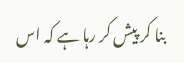بنا کر پیش کر رہا ہے کہ اس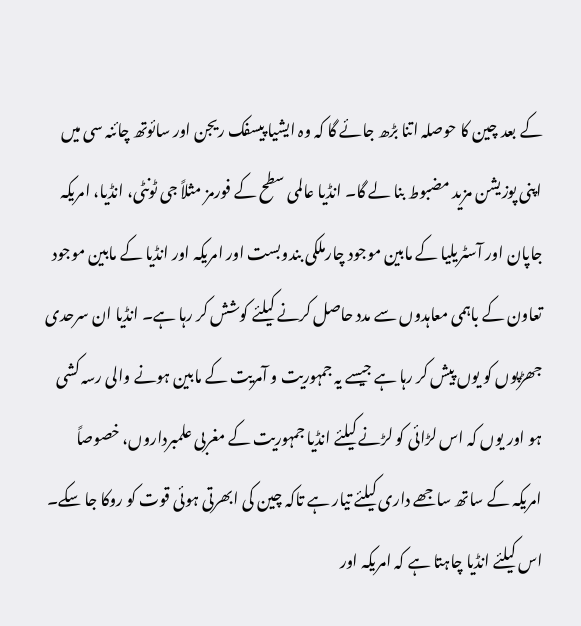کے بعد چین کا حوصلہ اتنا بڑھ جائے گا کہ وہ ایشیا پیسفک ریجن اور سائوتھ چائنہ سی میں اپنی پوزیشن مزید مضبوط بنا لے گا۔ انڈیا عالمی سطح کے فورمز مثلاً جی ٹونٹی، انڈیا، امریکہ جاپان اور آسٹریلیا کے مابین موجود چارملکی بندوبست اور امریکہ اور انڈیا کے مابین موجود تعاون کے باہمی معاہدوں سے مدد حاصل کرنے کیلئے کوشش کر رہا ہے۔ انڈیا ان سرحدی جھڑپوں کو یوں پیش کر رہا ہے جیسے یہ جمہوریت و آمریت کے مابین ہونے والی رسہ کشی ہو اور یوں کہ اس لڑائی کو لڑنے کیلئے انڈیا جمہوریت کے مغربی علمبرداروں، خصوصاً امریکہ کے ساتھ ساجھے داری کیلئے تیار ہے تاکہ چین کی ابھرتی ہوئی قوت کو روکا جا سکے۔ اس کیلئے انڈیا چاہتا ہے کہ امریکہ اور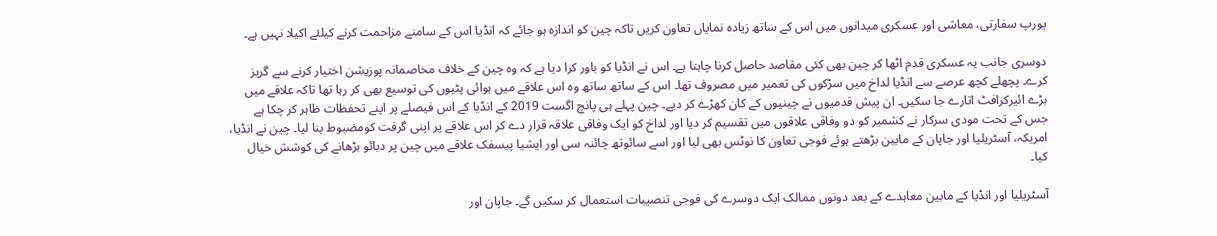یورپ سفارتی، معاشی اور عسکری میدانوں میں اس کے ساتھ زیادہ نمایاں تعاون کریں تاکہ چین کو اندازہ ہو جائے کہ انڈیا اس کے سامنے مزاحمت کرنے کیلئے اکیلا نہیں ہے۔

دوسری جانب یہ عسکری قدم اٹھا کر چین بھی کئی مقاصد حاصل کرنا چاہتا ہے۔ اس نے انڈیا کو باور کرا دیا ہے کہ وہ چین کے خلاف مخاصمانہ پوزیشن اختیار کرنے سے گریز کرے۔ پچھلے کچھ عرصے سے انڈیا لداخ میں سڑکوں کی تعمیر میں مصروف تھا۔ اس کے ساتھ ساتھ وہ اس علاقے میں ہوائی پٹیوں کی توسیع بھی کر رہا تھا تاکہ علاقے میں بڑے ائیرکرافٹ اتارے جا سکیں۔ ان پیش قدمیوں نے چینیوں کے کان کھڑے کر دیے۔ چین پہلے ہی پانچ اگست 2019 کے انڈیا کے اس فیصلے پر اپنے تحفظات ظاہر کر چکا ہے جس کے تحت مودی سرکار نے کشمیر کو دو وفاقی علاقوں میں تقسیم کر دیا اور لداخ کو ایک وفاقی علاقہ قرار دے کر اس علاقے پر اپنی گرفت کومضبوط بنا لیا۔ چین نے انڈیا، امریکہ، آسٹریلیا اور جاپان کے مابین بڑھتے ہوئے فوجی تعاون کا نوٹس بھی لیا اور اسے سائوتھ چائنہ سی اور ایشیا پیسفک علاقے میں چین پر دبائو بڑھانے کی کوشش خیال کیا۔

آسٹریلیا اور انڈیا کے مابین معاہدے کے بعد دونوں ممالک ایک دوسرے کی فوجی تنصیبات استعمال کر سکیں گے۔ جاپان اور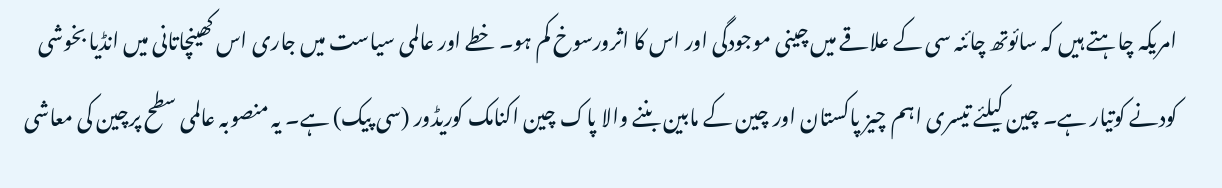امریکہ چاہتے ہیں کہ سائوتھ چائنہ سی کے علاقے میں چینی موجودگی اور اس کا اثرورسوخ کم ہو۔ خطے اور عالمی سیاست میں جاری اس کھینچاتانی میں انڈیا بخوشی کودنے کوتیار ہے۔ چین کیلئے تیسری اہم چیز پاکستان اور چین کے مابین بننے والا پاک چین اکنامک کوریڈور (سی پیک) ہے۔ یہ منصوبہ عالمی سطح پرچین کی معاشی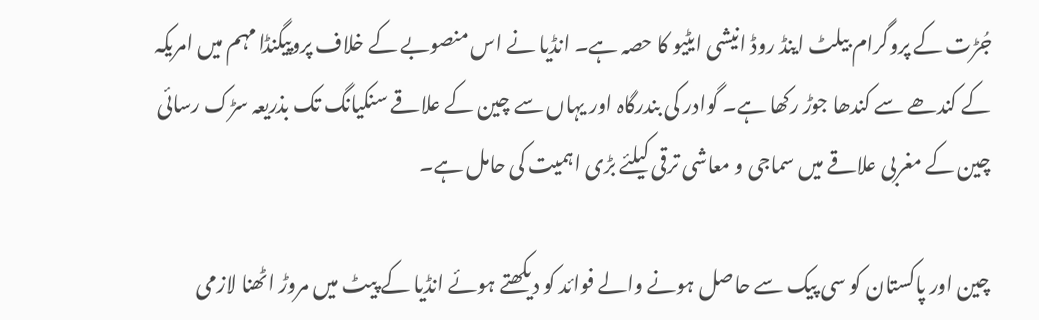جُڑت کے پروگرام بیلٹ اینڈ روڈ انیشی ایٹیو کا حصہ ہے۔ انڈیا نے اس منصوبے کے خلاف پروپیگنڈا مہم میں امریکہ کے کندھے سے کندھا جوڑ رکھا ہے۔ گوادر کی بندرگاہ اور یہاں سے چین کے علاقے سنکیانگ تک بذریعہ سڑک رسائی چین کے مغربی علاقے میں سماجی و معاشی ترقی کیلئے بڑی اہمیت کی حامل ہے۔

چین اور پاکستان کو سی پیک سے حاصل ہونے والے فوائد کو دیکھتے ہوئے انڈیا کے پیٹ میں مروڑ اٹھنا لازمی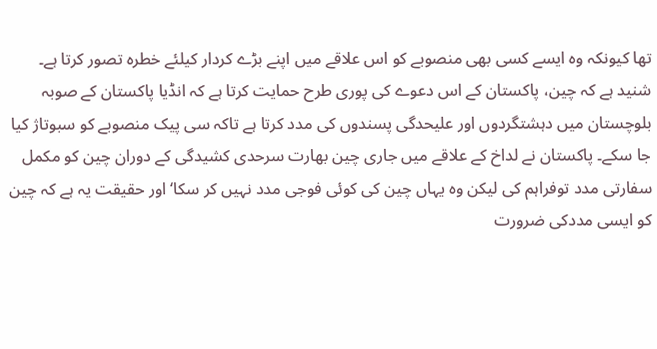تھا کیونکہ وہ ایسے کسی بھی منصوبے کو اس علاقے میں اپنے بڑے کردار کیلئے خطرہ تصور کرتا ہے۔ شنید ہے کہ چین، پاکستان کے اس دعوے کی پوری طرح حمایت کرتا ہے کہ انڈیا پاکستان کے صوبہ بلوچستان میں دہشتگردوں اور علیحدگی پسندوں کی مدد کرتا ہے تاکہ سی پیک منصوبے کو سبوتاژ کیا جا سکے۔ پاکستان نے لداخ کے علاقے میں جاری چین بھارت سرحدی کشیدگی کے دوران چین کو مکمل سفارتی مدد توفراہم کی لیکن وہ یہاں چین کی کوئی فوجی مدد نہیں کر سکا‘ اور حقیقت یہ ہے کہ چین کو ایسی مددکی ضرورت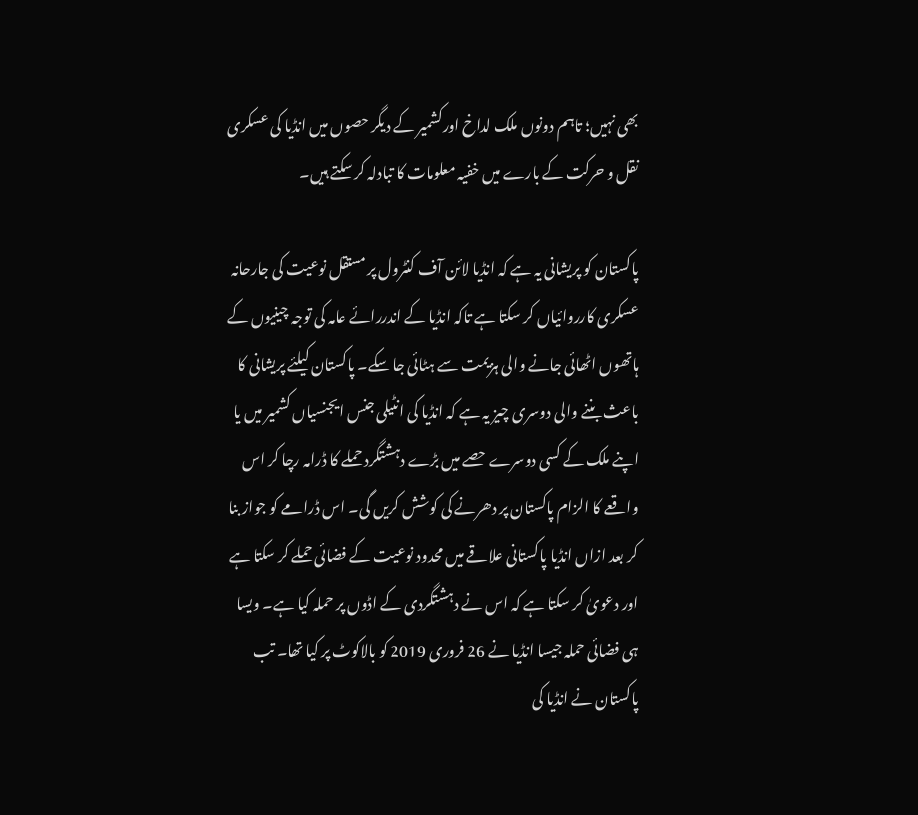بھی نہیں؛ تاہم دونوں ملک لداخ اورکشمیر کے دیگر حصوں میں انڈیا کی عسکری نقل و حرکت کے بارے میں خفیہ معلومات کا تبادلہ کر سکتے ہیں۔

پاکستان کو پریشانی یہ ہے کہ انڈیا لائن آف کنٹرول پر مستقل نوعیت کی جارحانہ عسکری کارروائیاں کر سکتا ہے تاکہ انڈیا کے اندررائے عامہ کی توجہ چینیوں کے ہاتھوں اٹھائی جانے والی ہزیمت سے ہٹائی جا سکے۔ پاکستان کیلئے پریشانی کا باعث بننے والی دوسری چیز یہ ہے کہ انڈیا کی انٹیلی جنس ایجنسیاں کشمیر میں یا اپنے ملک کے کسی دوسرے حصے میں بڑے دہشتگرد حملے کا ڈرامہ رچا کر اس واقعے کا الزام پاکستان پر دھرنے کی کوشش کریں گی۔ اس ڈرامے کو جواز بنا کر بعد ازاں انڈیا پاکستانی علاقے میں محدود نوعیت کے فضائی حملے کر سکتا ہے اور دعویٰ کر سکتا ہے کہ اس نے دہشتگردی کے اڈوں پر حملہ کیا ہے۔ ویسا ہی فضائی حملہ جیسا انڈیا نے 26 فروری 2019 کو بالاکوٹ پر کیا تھا۔ تب پاکستان نے انڈیا کی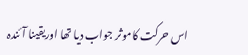اس حرکت کاموثر جواب دیا تھا اوریقینا آئندہ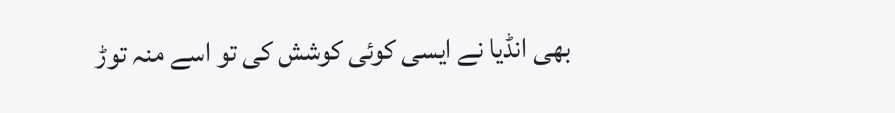بھی انڈیا نے ایسی کوئی کوشش کی تو اسے منہ توڑ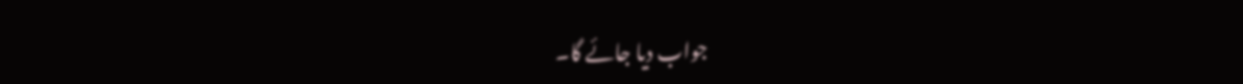جواب دیا جائے گا۔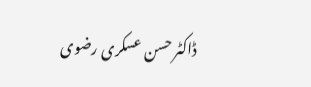ڈاکٹر حسن عسکری رضوی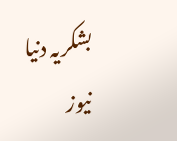بشکریہ دنیا نیوز